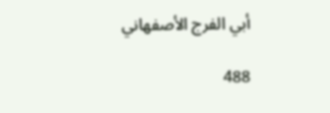أبي الفرج الأصفهاني

488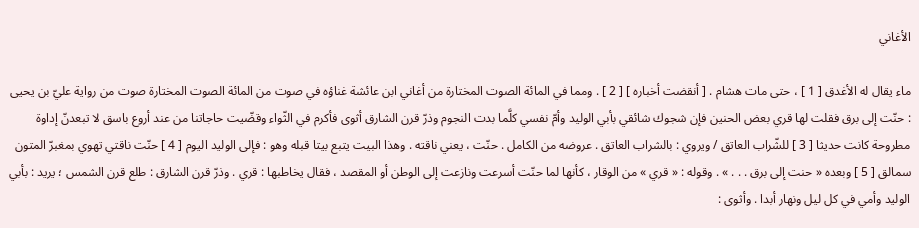الأغاني

ماء يقال له الأغدق [ 1 ] ، حتى مات هشام . [ أنقضت أخباره ] [ 2 ] . ومما في المائة الصوت المختارة من أغاني ابن عائشة غناؤه في صوت من المائة الصوت المختارة صوت من رواية عليّ بن يحيى : حنّت إلى برق فقلت لها قري بعض الحنين فإن شجوك شائقي بأبي الوليد وأمّ نفسي كلَّما بدت النجوم وذرّ قرن الشارق أثوى فأكرم في الثّواء وقضّيت حاجاتنا من عند أروع باسق لا تبعدنّ إداوة مطروحة كانت حديثا [ 3 ] للشّراب العاتق / ويروي : بالشراب العاتق . عروضه من الكامل . حنّت ، يعني ناقته . وهذا البيت يتبع بيتا قبله وهو : فإلى الوليد اليوم [ 4 ] حنّت ناقتي تهوي بمغبرّ المتون سمالق [ 5 ] وبعده « حنت إلى برق . . . » . وقوله : « قري » من الوقار ، كأنها لما حنّت أسرعت ونازعت إلى الوطن أو المقصد ، فقال يخاطبها : قري . وذرّ قرن الشارق : طلع قرن الشمس ؛ يريد : بأبي الوليد وأمي في كل ليل ونهار أبدا . وأثوى :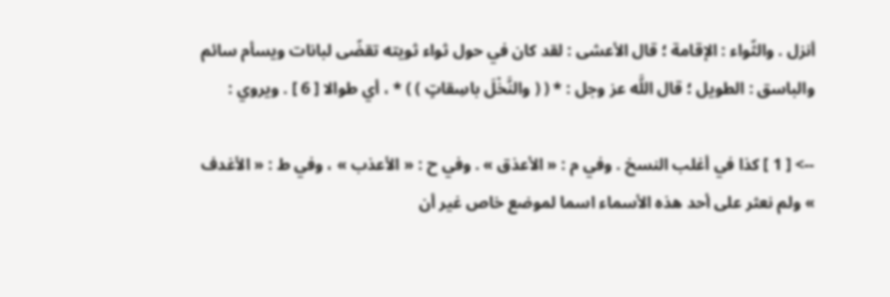أنزل . والثّواء : الإقامة ؛ قال الأعشى : لقد كان في حول ثواء ثويته تقضّى لبانات ويسأم سائم والباسق : الطويل ؛ قال اللَّه عز وجل : * ( ( والنَّخْلَ باسِقاتٍ ) ) * ، أي طوالا [ 6 ] . ويروي :

--> [ 1 ] كذا في أغلب النسخ . وفي م : « الأعذق » . وفي ح : « الأعذب » ، وفي ط : « الأغدف » ولم نعثر على أحد هذه الأسماء اسما لموضع خاص غير أن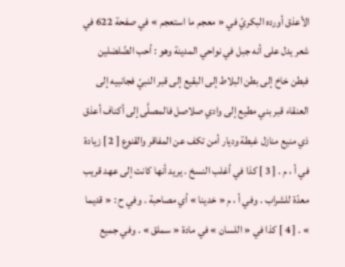الأعذق أورده البكريّ في « معجم ما استعجم » في صفحة 622 في شعر يدل على أنه جبل في نواحي المدينة وهو : أحب الضّلضلين فبطن خاخ إلى بطن البلاط إلى البقيع إلى قبر النبيّ فجانبيه إلى العنقاء قبر بني مطيع إلى وادي صلاصل فالمصلَّى إلى أكناف أعذق ذي منيع منازل غبطة وديار أمن تكف عن المفاقر والقنوع [ 2 ] زيادة في أ ، م . [ 3 ] كذا في أغلب النسخ . يريد أنها كانت إلى عهد قريب معدّة للشراب . وفي أ ، م « خدينا » أي مصاحبة . وفي ح : « قديما » . [ 4 ] كذا في « اللسان » في مادة « سملق » . وفي جميع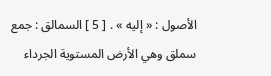الأصول : « إليه » . [ 5 ] السمالق : جمع سملق وهي الأرض المستوية الجرداء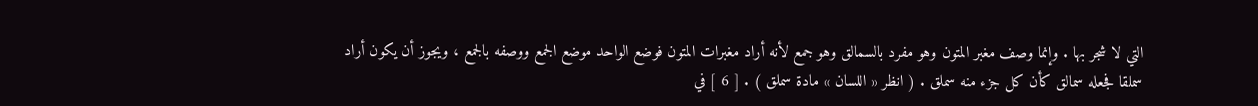التي لا شجر بها . وإنما وصف مغبر المتون وهو مفرد بالسمالق وهو جمع لأنه أراد مغبرات المتون فوضع الواحد موضع الجمع ووصفه بالجمع ، ويجوز أن يكون أراد سملقا فجعله سمالق كأن كل جزء منه سملق . ( انظر « اللسان » مادة سملق ) . [ 6 ] في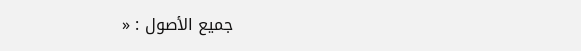جميع الأصول : «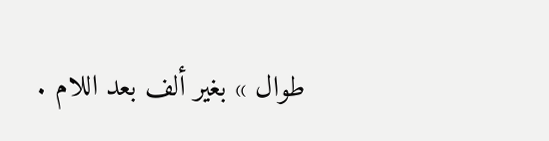طوال » بغير ألف بعد اللام .